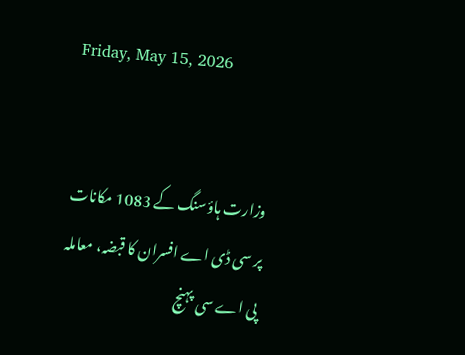Friday, May 15, 2026


وزارت ہاؤسنگ کے 1083 مکانات پر سی ڈی اے افسران کا قبضہ، معاملہ پی اے سی پہنچ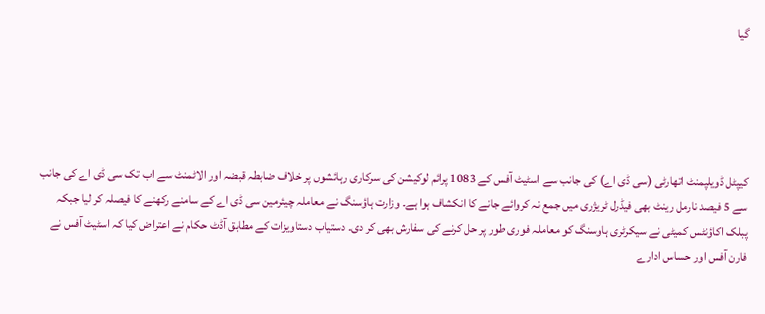گیا





کیپٹل ڈویلپمنٹ اتھارٹی (سی ڈی اے) کی جانب سے اسٹیٹ آفس کے 1083 پرائم لوکیشن کی سرکاری رہائشوں پر خلاف ضابطہ قبضہ اور الاٹمنٹ سے اب تک سی ڈی اے کی جانب سے 5 فیصد نارمل رینٹ بھی فیڈرل ٹریژری میں جمع نہ کروائے جانے کا انکشاف ہوا ہے۔ وزارت ہاؤسنگ نے معاملہ چیئرمین سی ڈی اے کے سامنے رکھنے کا فیصلہ کر لیا جبکہ پبلک اکاؤنٹس کمیٹی نے سیکرٹری ہاوسنگ کو معاملہ فوری طور پر حل کرنے کی سفارش بھی کر دی۔ دستیاب دستاویزات کے مطابق آڈٹ حکام نے اعتراض کیا کہ اسٹیٹ آفس نے فارن آفس اور حساس ادارے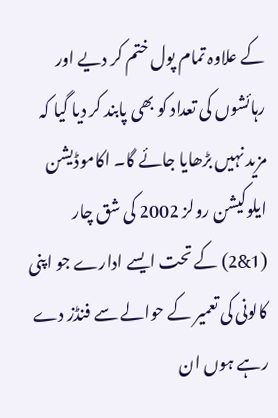کے علاوہ تمام پول ختم کر دیے اور رہائشوں کی تعداد کو بھی پابند کر دیا گیا کہ مزید نہیں بڑھایا جائے گا۔ اکاموڈیشن ایلوکیشن رولز 2002 کی شق چار (1&2) کے تحت ایسے ادارے جو اپنی کالونی کی تعمیر کے حوالے سے فنڈز دے رہے ہوں ان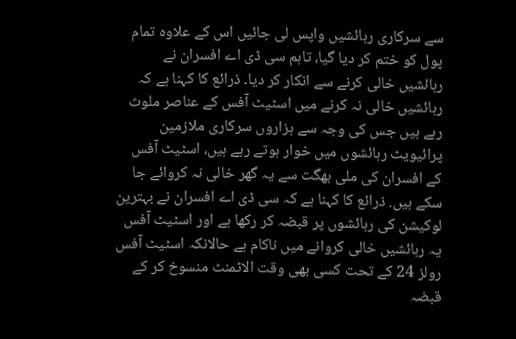سے سرکاری رہائشیں واپس لی جائیں اس کے علاوہ تمام پول کو ختم کر دیا گیا، تاہم سی ڈی اے افسران نے رہائشیں خالی کرنے سے انکار کر دیا۔ ذرائع کا کہنا ہے کہ رہائشیں خالی نہ کرنے میں اسٹیٹ آفس کے عناصر ملوث رہے ہیں جس کی وجہ سے ہزاروں سرکاری ملازمین پرائیویٹ رہائشوں میں خوار ہوتے رہے ہیں، اسٹیٹ آفس کے افسران کی ملی بھگت سے یہ گھر خالی نہ کروائے جا سکے ہیں. ذرائع کا کہنا ہے کہ سی ڈی اے افسران نے بہترین لوکیشن کی رہائشوں پر قبضہ کر رکھا ہے اور اسٹیٹ آفس یہ رہائشیں خالی کروانے میں ناکام ہے حالانکہ اسٹیٹ آفس رولز 24 کے تحت کسی بھی وقت الاٹمنٹ منسوخ کر کے قبضہ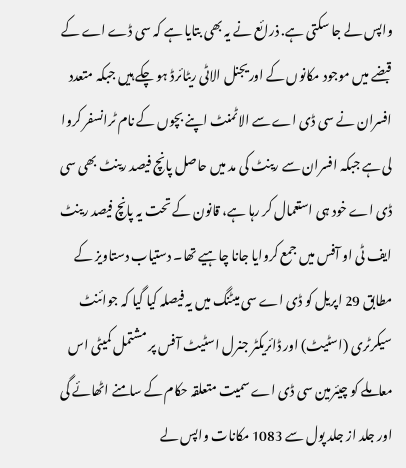واپس لے جا سکتی ہے. ذرائع نے یہ بھی بتایا ہے کہ سی ڈے اے کے قبضے میں موجود مکانوں کے اوریجنل الاٹی ریٹائرڈ ہو چکے ہیں جبکہ متعدد افسران نے سی ڈی اے سے الاٹمنٹ اپنے بچوں کے نام ٹرانسفر کروا لی ہے جبکہ افسران سے رینٹ کی مد میں حاصل پانچ فیصد رینٹ بھی سی ڈی اے خود ہی استعمال کر رہا ہے، قانون کے تحت یہ پانچ فیصد رینٹ ایف ٹی او آفس میں جمع کروایا جانا چاہیے تھا۔ دستیاب دستاویز کے مطابق 29 اپریل کو ڈی اے سی میٹنگ میں یہ فیصلہ کیا گیا کہ جوائنٹ سیکرٹری (اسٹیٹ) اور ڈائریکٹر جنرل اسٹیٹ آفس پر مشتمل کمیٹی اس معاملے کو چیئرمین سی ڈی اے سمیت متعلقہ حکام کے سامنے اٹھائے گی اور جلد از جلد پول سے 1083 مکانات واپس لے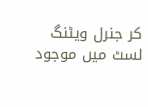کر جنرل ویٹنگ لسٹ میں موجود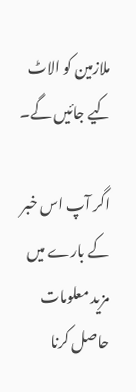ملازمین کو الاٹ کیے جائیں گے۔

اگر آپ اس خبر کے بارے میں مزید معلومات حاصل کرنا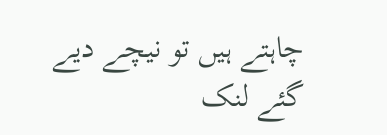چاہتے ہیں تو نیچے دیے گئے لنک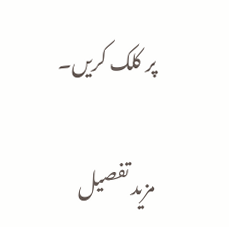پر کلک کریں۔

مزید تفصیل